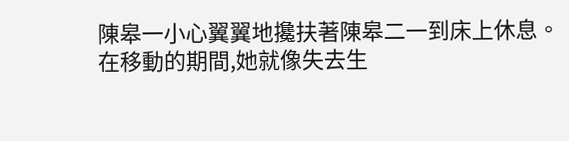陳皋一小心翼翼地攙扶著陳皋二一到床上休息。
在移動的期間,她就像失去生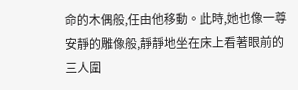命的木偶般,任由他移動。此時,她也像一尊安靜的雕像般,靜靜地坐在床上看著眼前的三人圍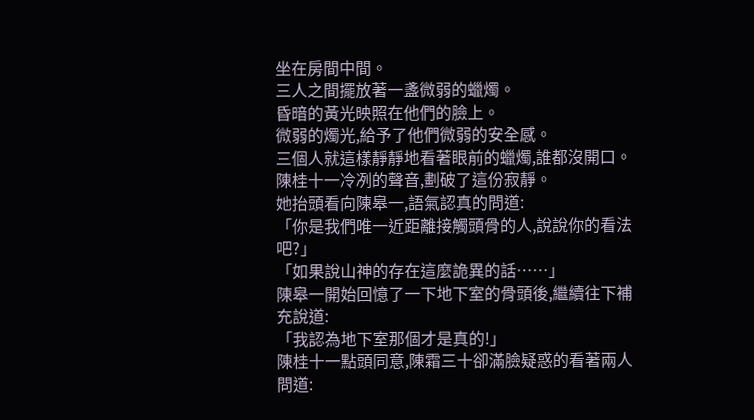坐在房間中間。
三人之間擺放著一盞微弱的蠟燭。
昏暗的黃光映照在他們的臉上。
微弱的燭光,給予了他們微弱的安全感。
三個人就這樣靜靜地看著眼前的蠟燭,誰都沒開口。
陳桂十一冷冽的聲音,劃破了這份寂靜。
她抬頭看向陳皋一,語氣認真的問道:
「你是我們唯一近距離接觸頭骨的人,說說你的看法吧?」
「如果說山神的存在這麼詭異的話……」
陳皋一開始回憶了一下地下室的骨頭後,繼續往下補充說道:
「我認為地下室那個才是真的!」
陳桂十一點頭同意,陳霜三十卻滿臉疑惑的看著兩人問道: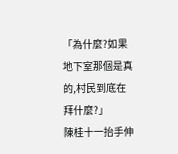「為什麼?如果地下室那個是真的,村民到底在拜什麼?」
陳桂十一抬手伸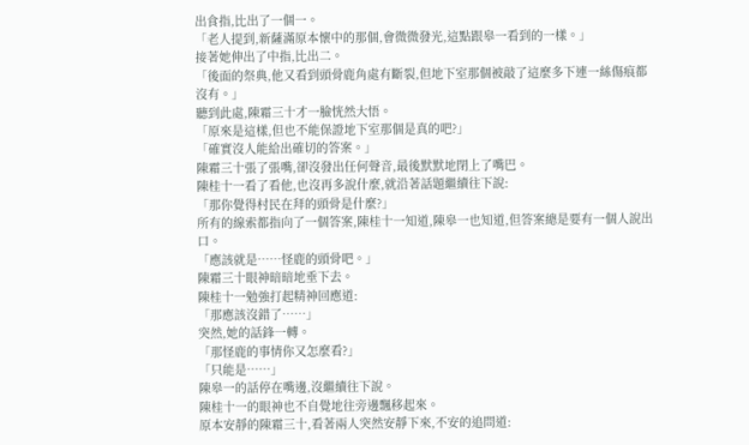出食指,比出了一個一。
「老人提到,新薩滿原本懷中的那個,會微微發光,這點跟皋一看到的一樣。」
接著她伸出了中指,比出二。
「後面的祭典,他又看到頭骨鹿角處有斷裂,但地下室那個被敲了這麼多下連一絲傷痕都沒有。」
聽到此處,陳霜三十才一臉恍然大悟。
「原來是這樣,但也不能保證地下室那個是真的吧?」
「確實沒人能給出確切的答案。」
陳霜三十張了張嘴,卻沒發出任何聲音,最後默默地閉上了嘴巴。
陳桂十一看了看他,也沒再多說什麼,就沿著話題繼續往下說:
「那你覺得村民在拜的頭骨是什麼?」
所有的線索都指向了一個答案,陳桂十一知道,陳皋一也知道,但答案總是要有一個人說出口。
「應該就是……怪鹿的頭骨吧。」
陳霜三十眼神暗暗地垂下去。
陳桂十一勉強打起精神回應道:
「那應該沒錯了……」
突然,她的話鋒一轉。
「那怪鹿的事情你又怎麼看?」
「只能是……」
陳皋一的話停在嘴邊,沒繼續往下說。
陳桂十一的眼神也不自覺地往旁邊飄移起來。
原本安靜的陳霜三十,看著兩人突然安靜下來,不安的追問道: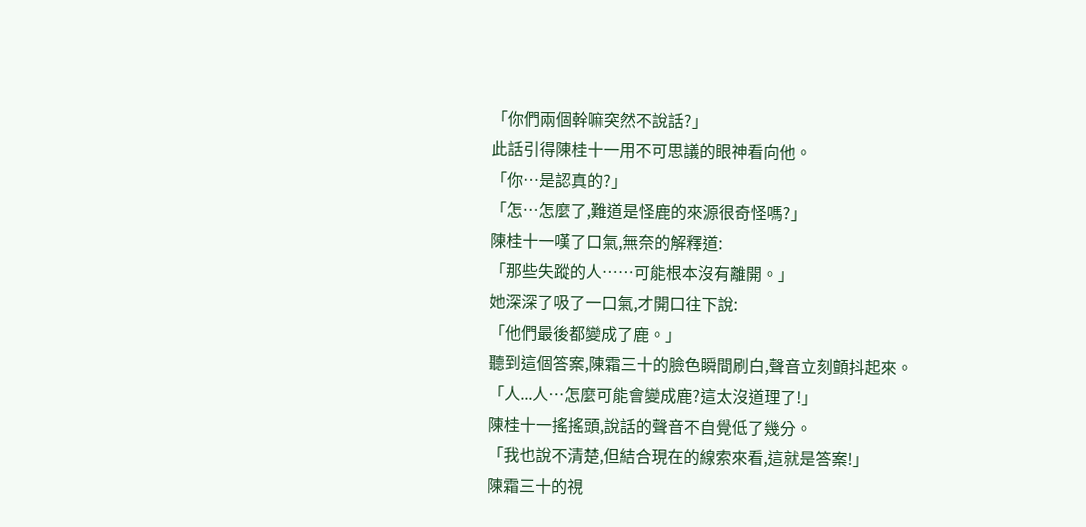「你們兩個幹嘛突然不說話?」
此話引得陳桂十一用不可思議的眼神看向他。
「你…是認真的?」
「怎…怎麼了,難道是怪鹿的來源很奇怪嗎?」
陳桂十一嘆了口氣,無奈的解釋道:
「那些失蹤的人……可能根本沒有離開。」
她深深了吸了一口氣,才開口往下說:
「他們最後都變成了鹿。」
聽到這個答案,陳霜三十的臉色瞬間刷白,聲音立刻顫抖起來。
「人...人…怎麼可能會變成鹿?這太沒道理了!」
陳桂十一搖搖頭,說話的聲音不自覺低了幾分。
「我也說不清楚,但結合現在的線索來看,這就是答案!」
陳霜三十的視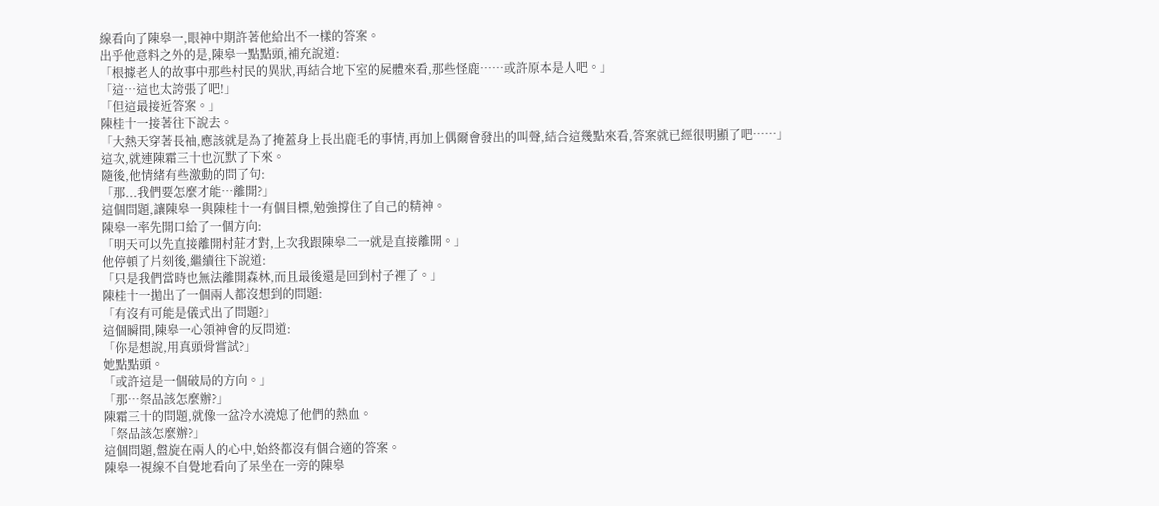線看向了陳皋一,眼神中期許著他給出不一樣的答案。
出乎他意料之外的是,陳皋一點點頭,補充說道:
「根據老人的故事中那些村民的異狀,再結合地下室的屍體來看,那些怪鹿……或許原本是人吧。」
「這…這也太誇張了吧!」
「但這最接近答案。」
陳桂十一接著往下說去。
「大熱天穿著長袖,應該就是為了掩蓋身上長出鹿毛的事情,再加上偶爾會發出的叫聲,結合這幾點來看,答案就已經很明顯了吧……」
這次,就連陳霜三十也沉默了下來。
隨後,他情緒有些激動的問了句:
「那...我們要怎麼才能…離開?」
這個問題,讓陳皋一與陳桂十一有個目標,勉強撐住了自己的精神。
陳皋一率先開口給了一個方向:
「明天可以先直接離開村莊才對,上次我跟陳皋二一就是直接離開。」
他停頓了片刻後,繼續往下說道:
「只是我們當時也無法離開森林,而且最後還是回到村子裡了。」
陳桂十一拋出了一個兩人都沒想到的問題:
「有沒有可能是儀式出了問題?」
這個瞬間,陳皋一心領神會的反問道:
「你是想說,用真頭骨嘗試?」
她點點頭。
「或許這是一個破局的方向。」
「那…祭品該怎麼辦?」
陳霜三十的問題,就像一盆冷水澆熄了他們的熱血。
「祭品該怎麼辦?」
這個問題,盤旋在兩人的心中,始終都沒有個合適的答案。
陳皋一視線不自覺地看向了呆坐在一旁的陳皋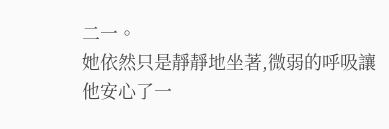二一。
她依然只是靜靜地坐著,微弱的呼吸讓他安心了一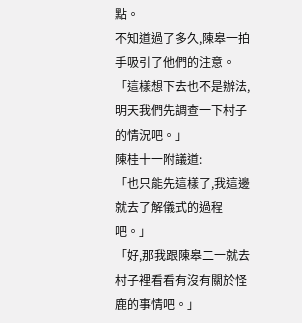點。
不知道過了多久,陳皋一拍手吸引了他們的注意。
「這樣想下去也不是辦法,明天我們先調查一下村子的情況吧。」
陳桂十一附議道:
「也只能先這樣了,我這邊就去了解儀式的過程吧。」
「好,那我跟陳皋二一就去村子裡看看有沒有關於怪鹿的事情吧。」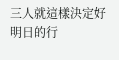三人就這樣決定好明日的行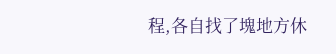程,各自找了塊地方休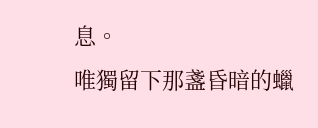息。
唯獨留下那盞昏暗的蠟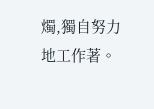燭,獨自努力地工作著。